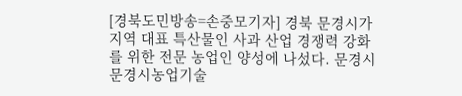[경북도민방송=손중모기자] 경북 문경시가 지역 대표 특산물인 사과 산업 경쟁력 강화를 위한 전문 농업인 양성에 나섰다. 문경시 문경시농업기술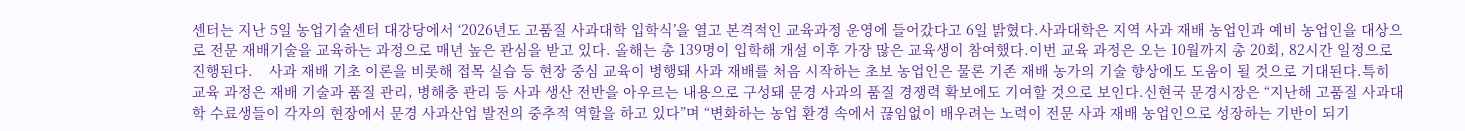센터는 지난 5일 농업기술센터 대강당에서 ‘2026년도 고품질 사과대학 입학식’을 열고 본격적인 교육과정 운영에 들어갔다고 6일 밝혔다.사과대학은 지역 사과 재배 농업인과 예비 농업인을 대상으로 전문 재배기술을 교육하는 과정으로 매년 높은 관심을 받고 있다. 올해는 총 139명이 입학해 개설 이후 가장 많은 교육생이 참여했다.이번 교육 과정은 오는 10월까지 총 20회, 82시간 일정으로 진행된다.    사과 재배 기초 이론을 비롯해 접목 실습 등 현장 중심 교육이 병행돼 사과 재배를 처음 시작하는 초보 농업인은 물론 기존 재배 농가의 기술 향상에도 도움이 될 것으로 기대된다.특히 교육 과정은 재배 기술과 품질 관리, 병해충 관리 등 사과 생산 전반을 아우르는 내용으로 구성돼 문경 사과의 품질 경쟁력 확보에도 기여할 것으로 보인다.신현국 문경시장은 “지난해 고품질 사과대학 수료생들이 각자의 현장에서 문경 사과산업 발전의 중추적 역할을 하고 있다”며 “변화하는 농업 환경 속에서 끊임없이 배우려는 노력이 전문 사과 재배 농업인으로 성장하는 기반이 되기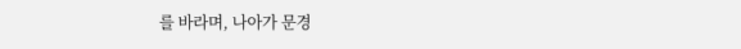를 바라며, 나아가 문경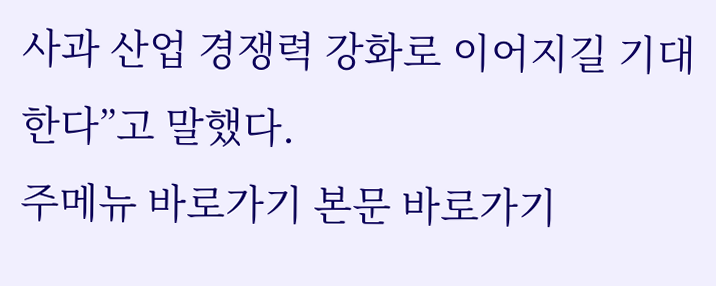사과 산업 경쟁력 강화로 이어지길 기대한다”고 말했다.
주메뉴 바로가기 본문 바로가기